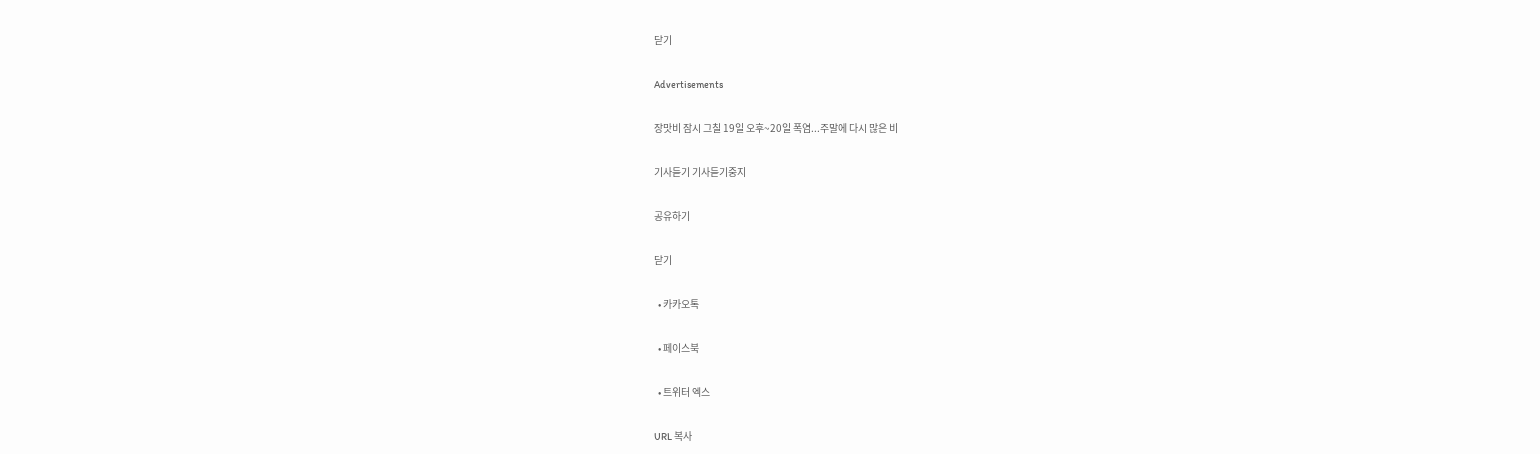닫기

Advertisements

장맛비 잠시 그칠 19일 오후~20일 폭염...주말에 다시 많은 비

기사듣기 기사듣기중지

공유하기

닫기

  • 카카오톡

  • 페이스북

  • 트위터 엑스

URL 복사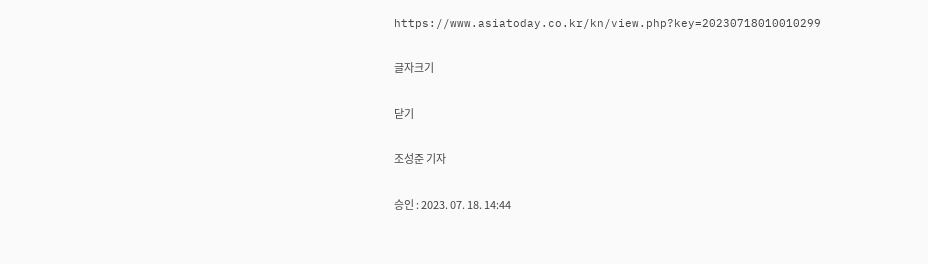https://www.asiatoday.co.kr/kn/view.php?key=20230718010010299

글자크기

닫기

조성준 기자

승인 : 2023. 07. 18. 14:44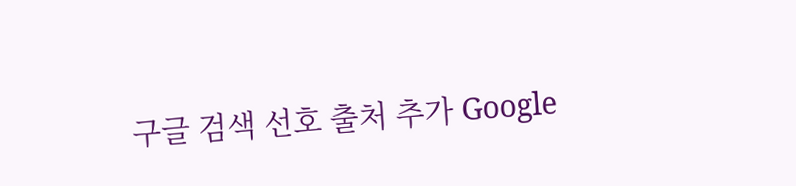구글 검색 선호 출처 추가 Google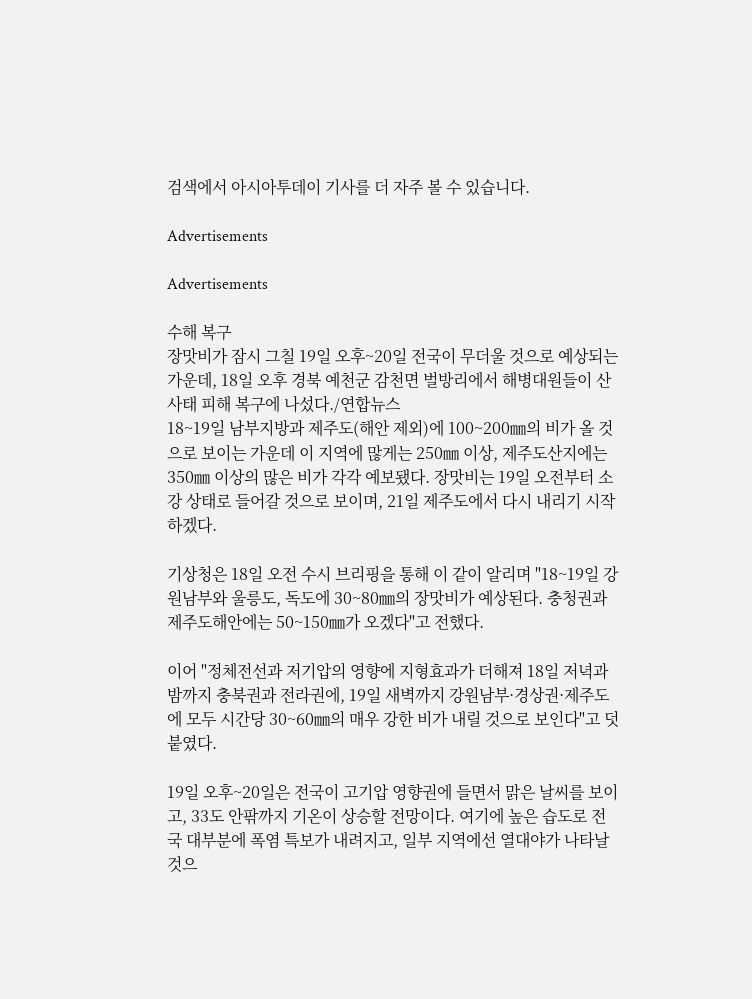검색에서 아시아투데이 기사를 더 자주 볼 수 있습니다.

Advertisements

Advertisements

수해 복구
장맛비가 잠시 그칠 19일 오후~20일 전국이 무더울 것으로 예상되는 가운데, 18일 오후 경북 예천군 감천면 벌방리에서 해병대원들이 산사태 피해 복구에 나섰다./연합뉴스
18~19일 남부지방과 제주도(해안 제외)에 100~200㎜의 비가 올 것으로 보이는 가운데 이 지역에 많게는 250㎜ 이상, 제주도산지에는 350㎜ 이상의 많은 비가 각각 예보됐다. 장맛비는 19일 오전부터 소강 상태로 들어갈 것으로 보이며, 21일 제주도에서 다시 내리기 시작하겠다.

기상청은 18일 오전 수시 브리핑을 통해 이 같이 알리며 "18~19일 강원남부와 울릉도, 독도에 30~80㎜의 장맛비가 예상된다. 충청권과 제주도해안에는 50~150㎜가 오겠다"고 전했다.

이어 "정체전선과 저기압의 영향에 지형효과가 더해져 18일 저녁과 밤까지 충북권과 전라권에, 19일 새벽까지 강원남부·경상권·제주도에 모두 시간당 30~60㎜의 매우 강한 비가 내릴 것으로 보인다"고 덧붙였다.

19일 오후~20일은 전국이 고기압 영향권에 들면서 맑은 날씨를 보이고, 33도 안팎까지 기온이 상승할 전망이다. 여기에 높은 습도로 전국 대부분에 폭염 특보가 내려지고, 일부 지역에선 열대야가 나타날 것으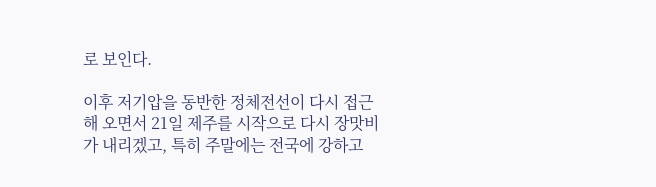로 보인다.

이후 저기압을 동반한 정체전선이 다시 접근해 오면서 21일 제주를 시작으로 다시 장맛비가 내리겠고, 특히 주말에는 전국에 강하고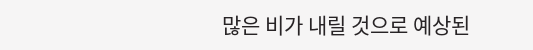많은 비가 내릴 것으로 예상된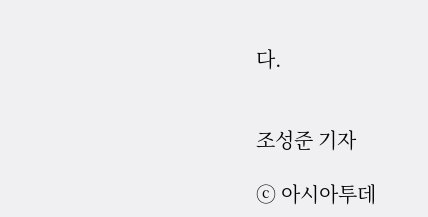다.


조성준 기자

ⓒ 아시아투데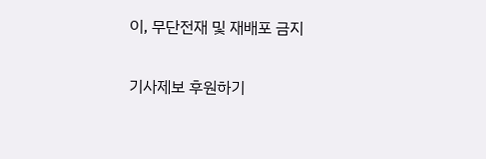이, 무단전재 및 재배포 금지

기사제보 후원하기